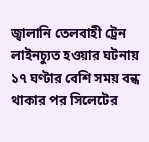জ্বালানি তেলবাহী ট্রেন লাইনচ্যুত হওয়ার ঘটনায় ১৭ ঘণ্টার বেশি সময় বন্ধ থাকার পর সিলেটের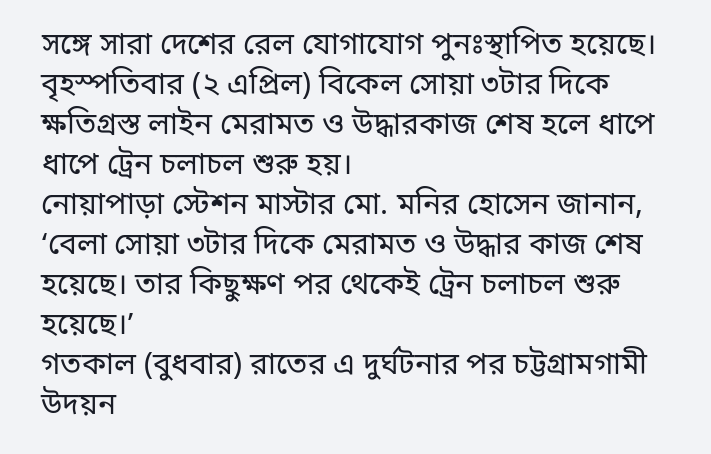সঙ্গে সারা দেশের রেল যোগাযোগ পুনঃস্থাপিত হয়েছে।
বৃহস্পতিবার (২ এপ্রিল) বিকেল সোয়া ৩টার দিকে ক্ষতিগ্রস্ত লাইন মেরামত ও উদ্ধারকাজ শেষ হলে ধাপে ধাপে ট্রেন চলাচল শুরু হয়।
নোয়াপাড়া স্টেশন মাস্টার মো. মনির হোসেন জানান, ‘বেলা সোয়া ৩টার দিকে মেরামত ও উদ্ধার কাজ শেষ হয়েছে। তার কিছুক্ষণ পর থেকেই ট্রেন চলাচল শুরু হয়েছে।’
গতকাল (বুধবার) রাতের এ দুর্ঘটনার পর চট্টগ্রামগামী উদয়ন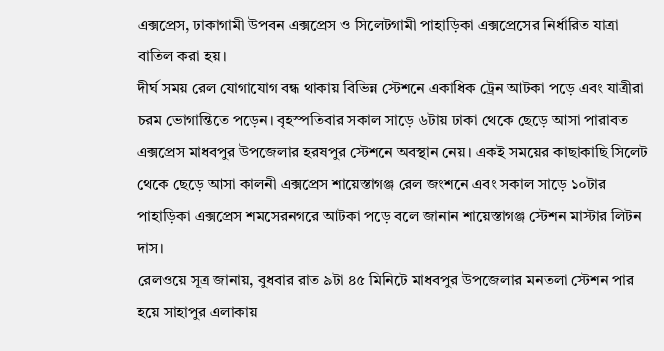এক্সপ্রেস, ঢাকাগামী উপবন এক্সপ্রেস ও সিলেটগামী পাহাড়িকা এক্সপ্রেসের নির্ধারিত যাত্রা বাতিল করা হয়।
দীর্ঘ সময় রেল যোগাযোগ বন্ধ থাকায় বিভিন্ন স্টেশনে একাধিক ট্রেন আটকা পড়ে এবং যাত্রীরা চরম ভোগান্তিতে পড়েন। বৃহস্পতিবার সকাল সাড়ে ৬টায় ঢাকা থেকে ছেড়ে আসা পারাবত এক্সপ্রেস মাধবপুর উপজেলার হরষপুর স্টেশনে অবস্থান নেয়। একই সময়ের কাছাকাছি সিলেট থেকে ছেড়ে আসা কালনী এক্সপ্রেস শায়েস্তাগঞ্জ রেল জংশনে এবং সকাল সাড়ে ১০টার পাহাড়িকা এক্সপ্রেস শমসেরনগরে আটকা পড়ে বলে জানান শায়েস্তাগঞ্জ স্টেশন মাস্টার লিটন দাস।
রেলওয়ে সূত্র জানায়, বুধবার রাত ৯টা ৪৫ মিনিটে মাধবপুর উপজেলার মনতলা স্টেশন পার হয়ে সাহাপুর এলাকায়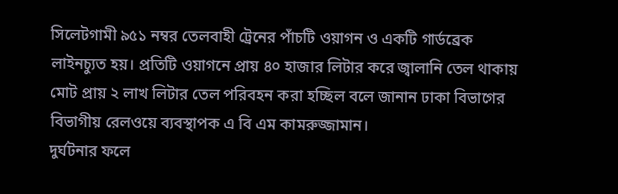সিলেটগামী ৯৫১ নম্বর তেলবাহী ট্রেনের পাঁচটি ওয়াগন ও একটি গার্ডব্রেক লাইনচ্যুত হয়। প্রতিটি ওয়াগনে প্রায় ৪০ হাজার লিটার করে জ্বালানি তেল থাকায় মোট প্রায় ২ লাখ লিটার তেল পরিবহন করা হচ্ছিল বলে জানান ঢাকা বিভাগের বিভাগীয় রেলওয়ে ব্যবস্থাপক এ বি এম কামরুজ্জামান।
দুর্ঘটনার ফলে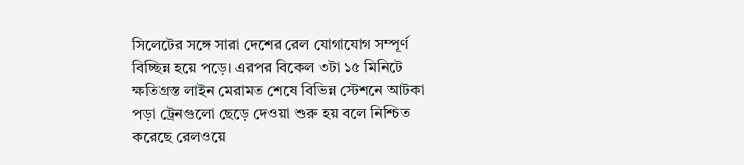সিলেটের সঙ্গে সারা দেশের রেল যোগাযোগ সম্পূর্ণ বিচ্ছিন্ন হয়ে পড়ে। এরপর বিকেল ৩টা ১৫ মিনিটে ক্ষতিগ্রস্ত লাইন মেরামত শেষে বিভিন্ন স্টেশনে আটকা পড়া ট্রেনগুলো ছেড়ে দেওয়া শুরু হয় বলে নিশ্চিত করেছে রেলওয়ে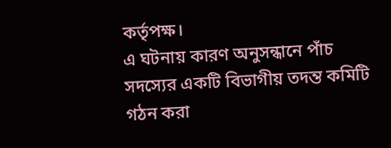কর্তৃপক্ষ।
এ ঘটনায় কারণ অনুসন্ধানে পাঁচ সদস্যের একটি বিভাগীয় তদন্ত কমিটি গঠন করা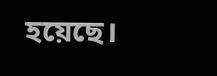হয়েছে।